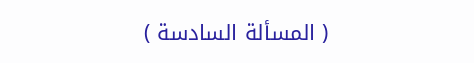( المسألة السادسة )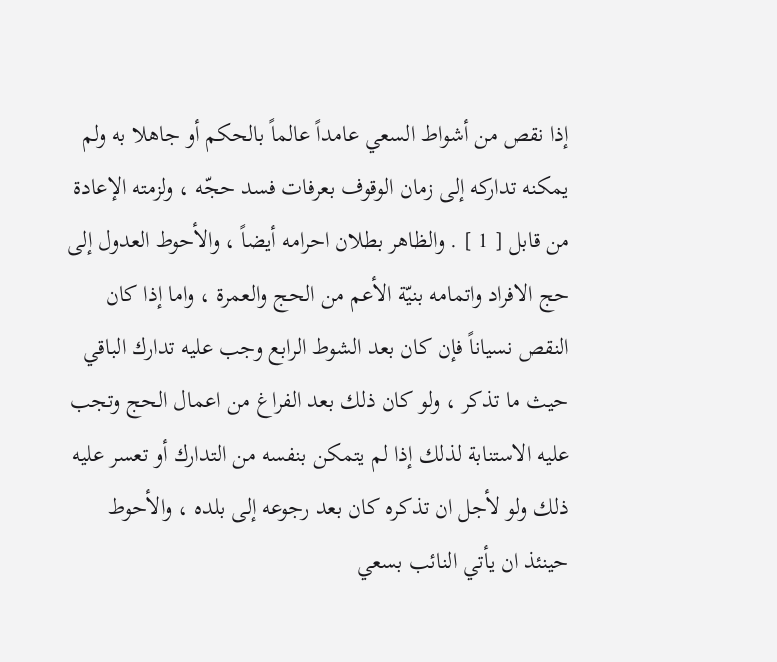إذا نقص من أشواط السعي عامداً عالماً بالحكم أو جاهلا به ولم يمكنه تداركه إلى زمان الوقوف بعرفات فسد حجّه ، ولزمته الإعادة من قابل [ 1 ] . والظاهر بطلان احرامه أيضاً ، والأحوط العدول إلى حج الافراد واتمامه بنيّة الأعم من الحج والعمرة ، واما إذا كان النقص نسياناً فإن كان بعد الشوط الرابع وجب عليه تدارك الباقي حيث ما تذكر ، ولو كان ذلك بعد الفراغ من اعمال الحج وتجب عليه الاستنابة لذلك إذا لم يتمكن بنفسه من التدارك أو تعسر عليه ذلك ولو لأجل ان تذكره كان بعد رجوعه إلى بلده ، والأحوط حينئذ ان يأتي النائب بسعي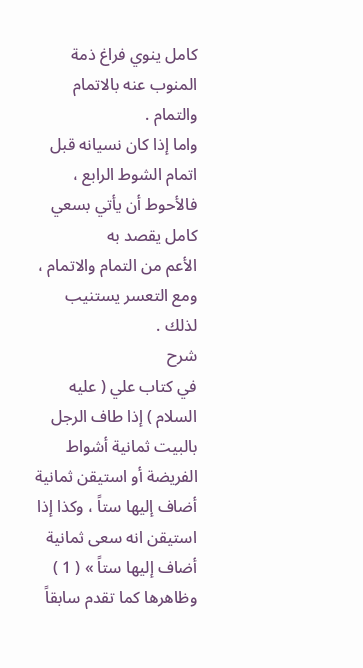كامل ينوي فراغ ذمة المنوب عنه بالاتمام والتمام .
واما إذا كان نسيانه قبل اتمام الشوط الرابع ، فالأحوط أن يأتي بسعي كامل يقصد به
الأعم من التمام والاتمام ، ومع التعسر يستنيب لذلك .
شرح
في كتاب علي ( عليه السلام ) إذا طاف الرجل بالبيت ثمانية أشواط الفريضة أو استيقن ثمانية أضاف إليها ستاً ، وكذا إذا استيقن انه سعى ثمانية أضاف إليها ستاً » ( 1 ) وظاهرها كما تقدم سابقاً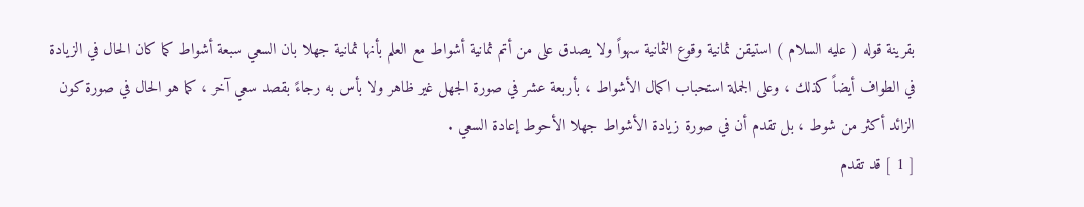بقرينة قوله ( عليه السلام ) استيقن ثمانية وقوع الثمانية سهواً ولا يصدق على من أتم ثمانية أشواط مع العلم بأنها ثمانية جهلا بان السعي سبعة أشواط كما كان الحال في الزيادة في الطواف أيضاً كذلك ، وعلى الجملة استحباب اكمال الأشواط ، بأربعة عشر في صورة الجهل غير ظاهر ولا بأس به رجاءً بقصد سعي آخر ، كما هو الحال في صورة كون الزائد أكثر من شوط ، بل تقدم أن في صورة زيادة الأشواط جهلا الأحوط إعادة السعي .
[ 1 ] قد تقدم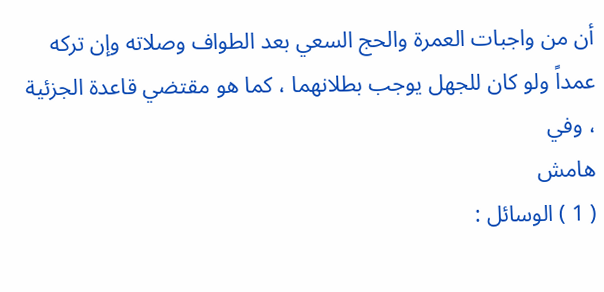أن من واجبات العمرة والحج السعي بعد الطواف وصلاته وإن تركه عمداً ولو كان للجهل يوجب بطلانهما ، كما هو مقتضي قاعدة الجزئية ، وفي
هامش
( 1 ) الوسائل :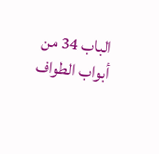الباب 34 من أبواب الطواف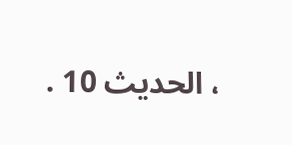، الحديث 10 .